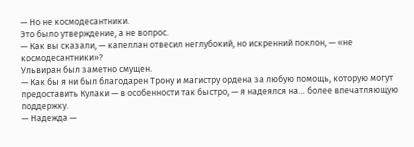— Но не космодесантники.
Это было утверждение, а не вопрос.
— Как вы сказали, — капеллан отвесил неглубокий, но искренний поклон, — «не космодесантники»?
Ульвиран был заметно смущен.
— Как бы я ни был благодарен Трону и магистру ордена за любую помощь, которую могут предоставить Кулаки — в особенности так быстро, — я надеялся на… более впечатляющую поддержку.
— Надежда —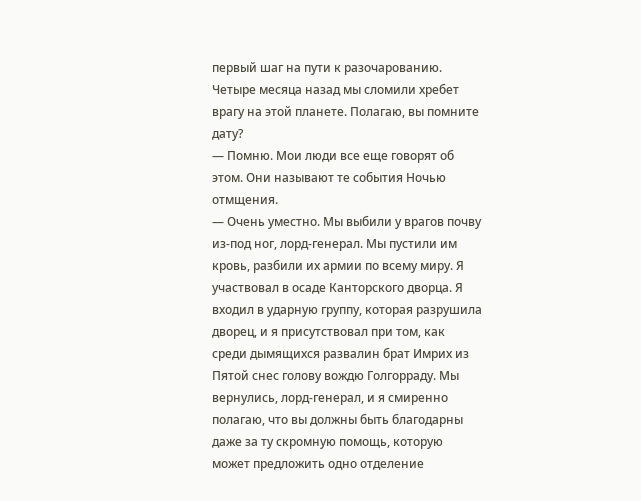первый шаг на пути к разочарованию. Четыре месяца назад мы сломили хребет врагу на этой планете. Полагаю, вы помните дату?
— Помню. Мои люди все еще говорят об этом. Они называют те события Ночью отмщения.
— Очень уместно. Мы выбили у врагов почву из-под ног, лорд-генерал. Мы пустили им кровь, разбили их армии по всему миру. Я участвовал в осаде Канторского дворца. Я входил в ударную группу, которая разрушила дворец, и я присутствовал при том, как среди дымящихся развалин брат Имрих из Пятой снес голову вождю Голгорраду. Мы вернулись, лорд-генерал, и я смиренно полагаю, что вы должны быть благодарны даже за ту скромную помощь, которую может предложить одно отделение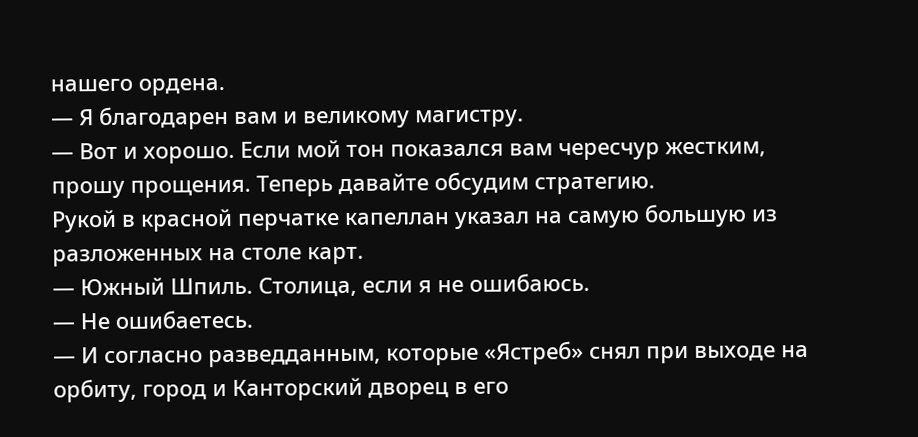нашего ордена.
— Я благодарен вам и великому магистру.
— Вот и хорошо. Если мой тон показался вам чересчур жестким, прошу прощения. Теперь давайте обсудим стратегию.
Рукой в красной перчатке капеллан указал на самую большую из разложенных на столе карт.
— Южный Шпиль. Столица, если я не ошибаюсь.
— Не ошибаетесь.
— И согласно разведданным, которые «Ястреб» снял при выходе на орбиту, город и Канторский дворец в его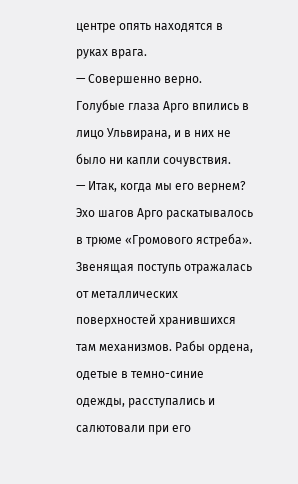центре опять находятся в руках врага.
— Совершенно верно.
Голубые глаза Арго впились в лицо Ульвирана, и в них не было ни капли сочувствия.
— Итак, когда мы его вернем?
Эхо шагов Арго раскатывалось в трюме «Громового ястреба». Звенящая поступь отражалась от металлических поверхностей хранившихся там механизмов. Рабы ордена, одетые в темно-синие одежды, расступались и салютовали при его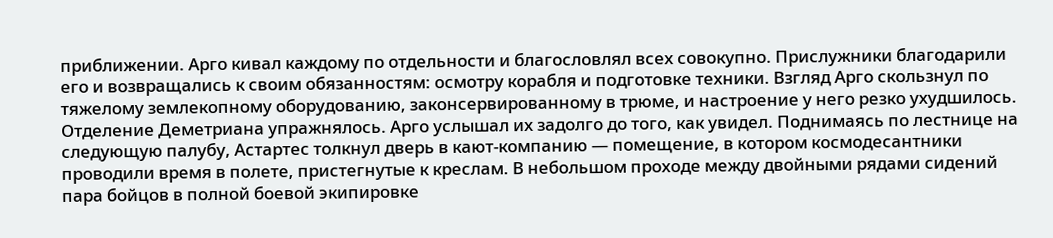приближении. Арго кивал каждому по отдельности и благословлял всех совокупно. Прислужники благодарили его и возвращались к своим обязанностям: осмотру корабля и подготовке техники. Взгляд Арго скользнул по тяжелому землекопному оборудованию, законсервированному в трюме, и настроение у него резко ухудшилось.
Отделение Деметриана упражнялось. Арго услышал их задолго до того, как увидел. Поднимаясь по лестнице на следующую палубу, Астартес толкнул дверь в кают-компанию — помещение, в котором космодесантники проводили время в полете, пристегнутые к креслам. В небольшом проходе между двойными рядами сидений пара бойцов в полной боевой экипировке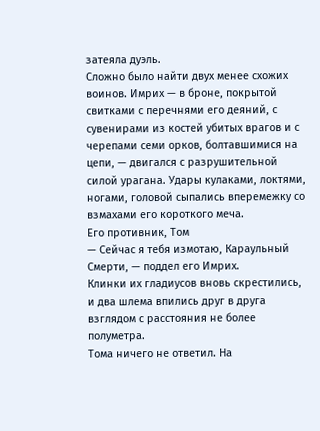затеяла дуэль.
Сложно было найти двух менее схожих воинов. Имрих — в броне, покрытой свитками с перечнями его деяний, с сувенирами из костей убитых врагов и с черепами семи орков, болтавшимися на цепи, — двигался с разрушительной силой урагана. Удары кулаками, локтями, ногами, головой сыпались вперемежку со взмахами его короткого меча.
Его противник, Том
— Сейчас я тебя измотаю, Караульный Смерти, — поддел его Имрих.
Клинки их гладиусов вновь скрестились, и два шлема впились друг в друга взглядом с расстояния не более полуметра.
Тома ничего не ответил. На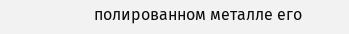полированном металле его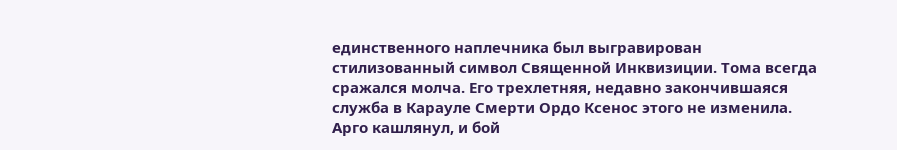единственного наплечника был выгравирован стилизованный символ Священной Инквизиции. Тома всегда сражался молча. Его трехлетняя, недавно закончившаяся служба в Карауле Смерти Ордо Ксенос этого не изменила.
Арго кашлянул, и бой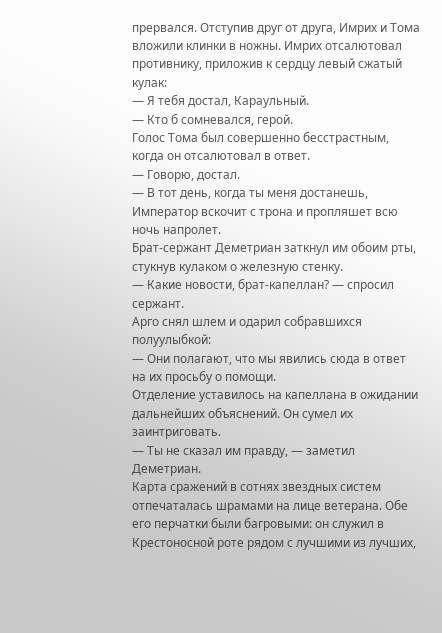прервался. Отступив друг от друга, Имрих и Тома вложили клинки в ножны. Имрих отсалютовал противнику, приложив к сердцу левый сжатый кулак:
— Я тебя достал, Караульный.
— Кто б сомневался, герой.
Голос Тома был совершенно бесстрастным, когда он отсалютовал в ответ.
— Говорю, достал.
— В тот день, когда ты меня достанешь, Император вскочит с трона и пропляшет всю ночь напролет.
Брат-сержант Деметриан заткнул им обоим рты, стукнув кулаком о железную стенку.
— Какие новости, брат-капеллан? — спросил сержант.
Арго снял шлем и одарил собравшихся полуулыбкой:
— Они полагают, что мы явились сюда в ответ на их просьбу о помощи.
Отделение уставилось на капеллана в ожидании дальнейших объяснений. Он сумел их заинтриговать.
— Ты не сказал им правду, — заметил Деметриан.
Карта сражений в сотнях звездных систем отпечаталась шрамами на лице ветерана. Обе его перчатки были багровыми: он служил в Крестоносной роте рядом с лучшими из лучших,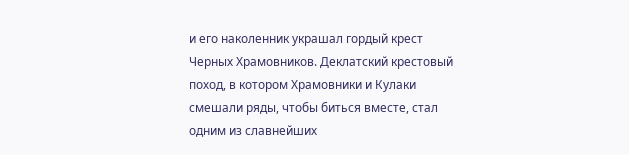и его наколенник украшал гордый крест Черных Храмовников. Деклатский крестовый поход, в котором Храмовники и Кулаки смешали ряды, чтобы биться вместе, стал одним из славнейших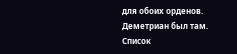для обоих орденов. Деметриан был там. Список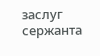заслуг сержанта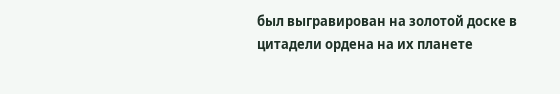был выгравирован на золотой доске в цитадели ордена на их планете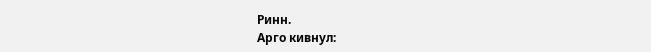Ринн.
Арго кивнул: